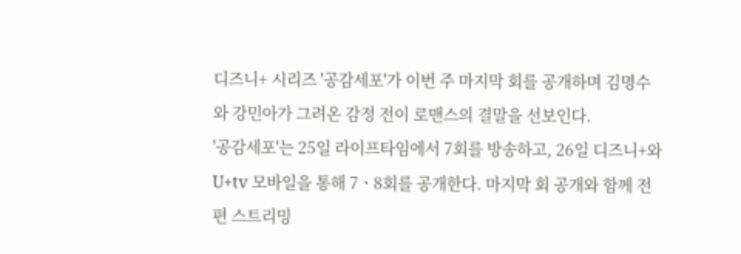디즈니+ 시리즈 '공감세포'가 이번 주 마지막 회를 공개하며 김명수와 강민아가 그려온 감정 전이 로맨스의 결말을 선보인다.
'공감세포'는 25일 라이프타임에서 7회를 방송하고, 26일 디즈니+와 U+tv 모바일을 통해 7ㆍ8회를 공개한다. 마지막 회 공개와 함께 전편 스트리밍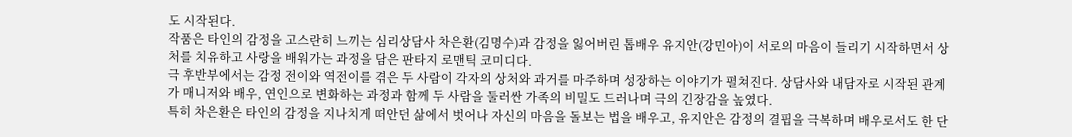도 시작된다.
작품은 타인의 감정을 고스란히 느끼는 심리상담사 차은환(김명수)과 감정을 잃어버린 톱배우 유지안(강민아)이 서로의 마음이 들리기 시작하면서 상처를 치유하고 사랑을 배워가는 과정을 담은 판타지 로맨틱 코미디다.
극 후반부에서는 감정 전이와 역전이를 겪은 두 사람이 각자의 상처와 과거를 마주하며 성장하는 이야기가 펼쳐진다. 상담사와 내담자로 시작된 관계가 매니저와 배우, 연인으로 변화하는 과정과 함께 두 사람을 둘러싼 가족의 비밀도 드러나며 극의 긴장감을 높였다.
특히 차은환은 타인의 감정을 지나치게 떠안던 삶에서 벗어나 자신의 마음을 돌보는 법을 배우고, 유지안은 감정의 결핍을 극복하며 배우로서도 한 단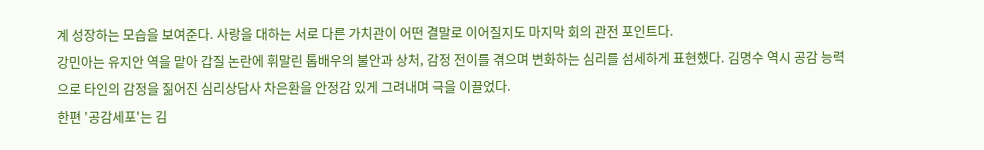계 성장하는 모습을 보여준다. 사랑을 대하는 서로 다른 가치관이 어떤 결말로 이어질지도 마지막 회의 관전 포인트다.
강민아는 유지안 역을 맡아 갑질 논란에 휘말린 톱배우의 불안과 상처, 감정 전이를 겪으며 변화하는 심리를 섬세하게 표현했다. 김명수 역시 공감 능력으로 타인의 감정을 짊어진 심리상담사 차은환을 안정감 있게 그려내며 극을 이끌었다.
한편 '공감세포'는 김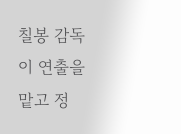칠봉 감독이 연출을 맡고 정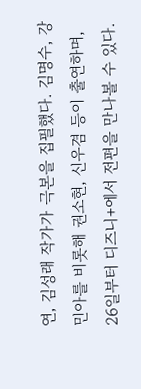연, 김성래 작가가 극본을 집필했다. 김명수, 강민아를 비롯해 권소현, 신우겸 등이 출연하며, 26일부터 디즈니+에서 전편을 만나볼 수 있다.